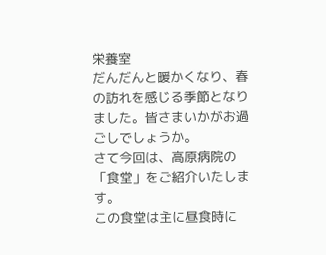栄養室
だんだんと暖かくなり、春の訪れを感じる季節となりました。皆さまいかがお過ごしでしょうか。
さて今回は、高原病院の「食堂」をご紹介いたします。
この食堂は主に昼食時に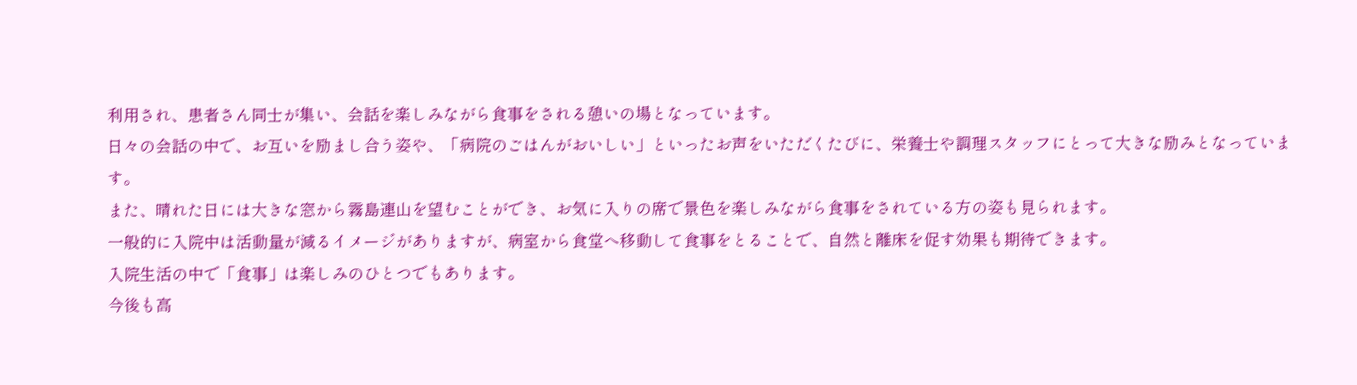利用され、患者さん同士が集い、会話を楽しみながら食事をされる憩いの場となっています。
日々の会話の中で、お互いを励まし合う姿や、「病院のごはんがおいしい」といったお声をいただくたびに、栄養士や調理スタッフにとって大きな励みとなっています。
また、晴れた日には大きな窓から霧島連山を望むことができ、お気に入りの席で景色を楽しみながら食事をされている方の姿も見られます。
一般的に入院中は活動量が減るイメージがありますが、病室から食堂へ移動して食事をとることで、自然と離床を促す効果も期待できます。
入院生活の中で「食事」は楽しみのひとつでもあります。
今後も高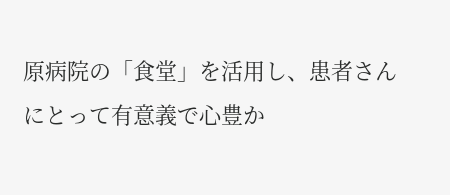原病院の「食堂」を活用し、患者さんにとって有意義で心豊か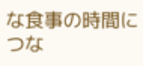な食事の時間につな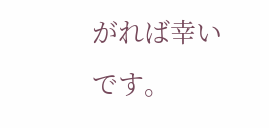がれば幸いです。